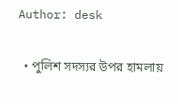Author: desk

  • পুলিশ সদস্যর উপর হামলায়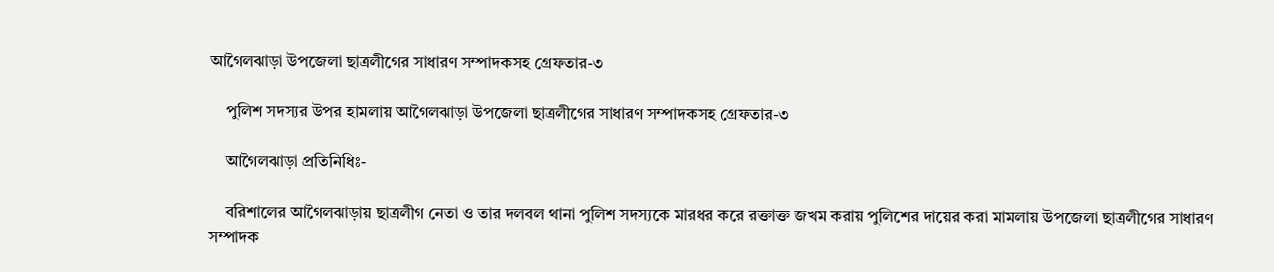আগৈলঝাড়া উপজেলা ছাত্রলীগের সাধারণ সম্পাদকসহ গ্রেফতার-৩

    পুলিশ সদস্যর উপর হামলায় আগৈলঝাড়া উপজেলা ছাত্রলীগের সাধারণ সম্পাদকসহ গ্রেফতার-৩

    আগৈলঝাড়া প্রতিনিধিঃ-

    বরিশালের আগৈলঝাড়ায় ছাত্রলীগ নেতা ও তার দলবল থানা পুলিশ সদস্যকে মারধর করে রক্তাক্ত জখম করায় পুলিশের দায়ের করা মামলায় উপজেলা ছাত্রলীগের সাধারণ সম্পাদক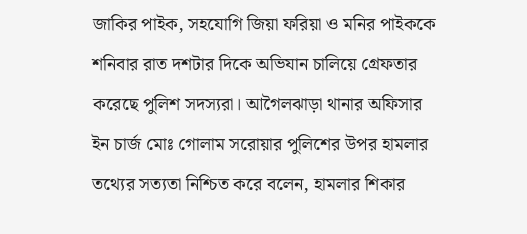জাকির পাইক, সহযোগি জিয়া ফরিয়া ও মনির পাইককে শনিবার রাত দশটার দিকে অভিযান চালিয়ে গ্রেফতার করেছে পুলিশ সদস্যরা। আগৈলঝাড়া থানার অফিসার ইন চার্জ মোঃ গোলাম সরোয়ার পুলিশের উপর হামলার তথ্যের সত্যতা নিশ্চিত করে বলেন, হামলার শিকার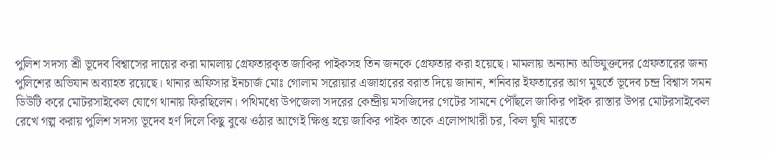পুলিশ সদস্য শ্রী ভূদেব বিশ্বাসের দায়ের করা মামলায় গ্রেফতারকৃত জাকির পাইকসহ তিন জনকে গ্রেফতার করা হয়েছে। মামলায় অন্যান্য অভিযুক্তদের গ্রেফতারের জন্য পুলিশের অভিযান অব্যাহত রয়েছে। থানার অফিসার ইনচার্জ মোঃ গোলাম সরোয়ার এজাহারের বরাত দিয়ে জানান, শনিবার ইফতারের আগ মুহুর্তে ভূদেব চন্দ্র বিশ্বাস সমন ডিউটি করে মোটরসাইকেল যোগে থানায় ফিরছিলেন। পথিমধ্যে উপজেলা সদরের কেন্দ্রীয় মসজিদের গেটের সামনে পৌঁছলে জাকির পাইক রাস্তার উপর মোটরসাইকেল রেখে গল্প করায় পুলিশ সদস্য ভূদেব হর্ণ দিলে কিছু বুঝে ওঠার আগেই ক্ষিপ্ত হয়ে জাকির পাইক তাকে এলোপাথারী চর, কিল ঘুষি মারতে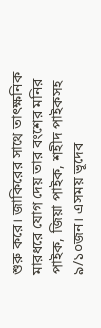শুরু করে। জাকিরের সাথে তাৎক্ষনিক মারধরে যোগ দেয় তার বংশের মনির পাইক, জিয়া পাইক, শহীদ পাইকসহ ৯/১০জন। এসময় ভূদেব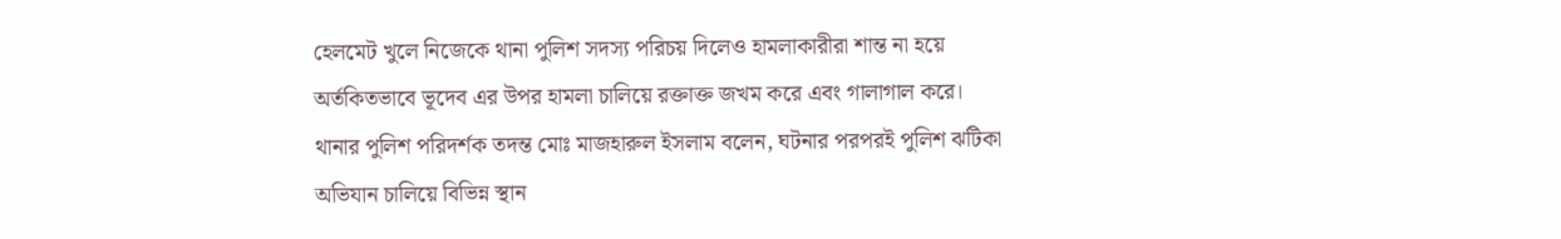হেলমেট খুলে নিজেকে থানা পুলিশ সদস্য পরিচয় দিলেও হামলাকারীরা শান্ত না হয়ে অর্তকিতভাবে ভূদেব এর উপর হামলা চালিয়ে রক্তাক্ত জখম করে এবং গালাগাল করে। থানার পুলিশ পরিদর্শক তদন্ত মোঃ মাজহারুল ইসলাম বলেন, ঘটনার পরপরই পুলিশ ঝটিকা অভিযান চালিয়ে বিভিন্ন স্থান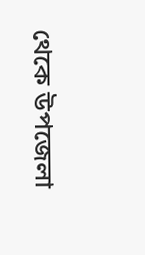থেকে উপজেলা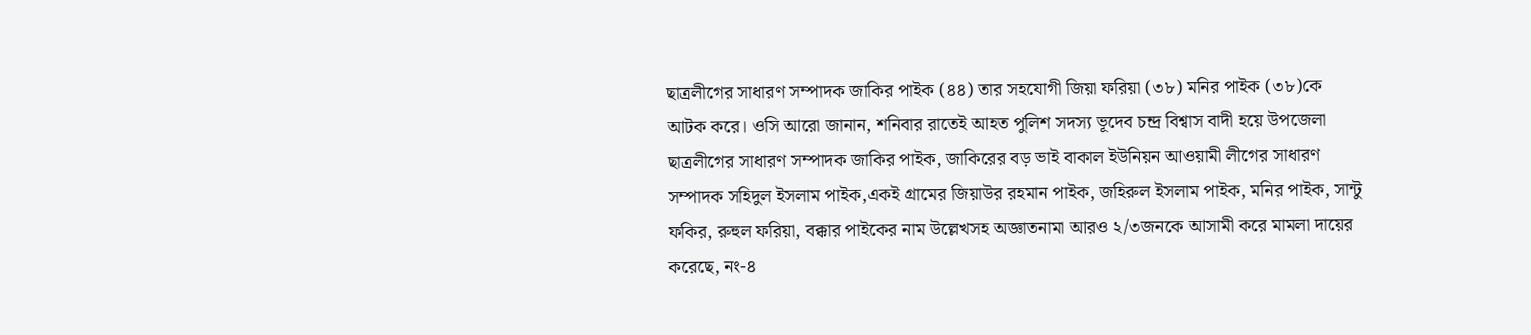ছাত্রলীগের সাধারণ সম্পাদক জাকির পাইক (৪৪) তার সহযোগী জিয়া ফরিয়া (৩৮) মনির পাইক (৩৮)কে আটক করে। ওসি আরো জানান, শনিবার রাতেই আহত পুলিশ সদস্য ভূদেব চন্দ্র বিশ্বাস বাদী হয়ে উপজেলা ছাত্রলীগের সাধারণ সম্পাদক জাকির পাইক, জাকিরের বড় ভাই বাকাল ইউনিয়ন আওয়ামী লীগের সাধারণ সম্পাদক সহিদুল ইসলাম পাইক,একই গ্রামের জিয়াউর রহমান পাইক, জহিরুল ইসলাম পাইক, মনির পাইক, সান্টু ফকির, রুহুল ফরিয়া, বক্কার পাইকের নাম উল্লেখসহ অজ্ঞাতনামা আরও ২/৩জনকে আসামী করে মামলা দায়ের করেছে, নং-৪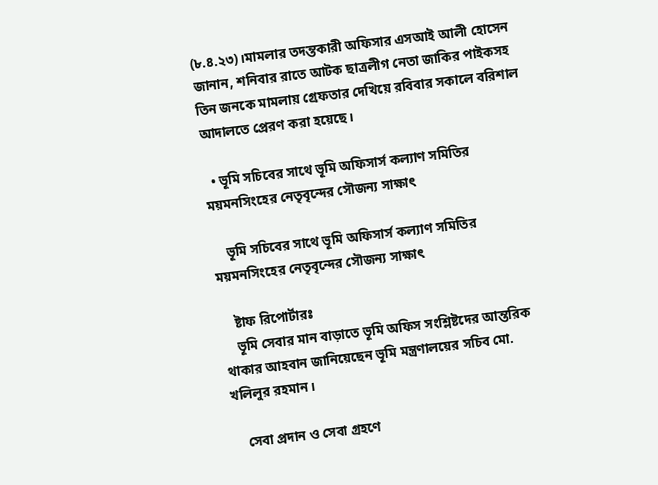(৮.৪.২৩)।মামলার তদন্তকারী অফিসার এসআই আলী হোসেন জানান, শনিবার রাতে আটক ছাত্রলীগ নেতা জাকির পাইকসহ তিন জনকে মামলায় গ্রেফতার দেখিয়ে রবিবার সকালে বরিশাল আদালতে প্রেরণ করা হয়েছে।

  • ভূমি সচিবের সাথে ভূমি অফিসার্স কল্যাণ সমিতির ময়মনসিংহের নেতৃবৃন্দের সৌজন্য সাক্ষাৎ

    ভূমি সচিবের সাথে ভূমি অফিসার্স কল্যাণ সমিতির ময়মনসিংহের নেতৃবৃন্দের সৌজন্য সাক্ষাৎ

    ষ্টাফ রিপোর্টারঃ
    ভূমি সেবার মান বাড়াতে ভূমি অফিস সংশ্লিষ্টদের আন্তরিক থাকার আহবান জানিয়েছেন ভূমি মন্ত্রণালয়ের সচিব মো. খলিলুর রহমান।

    সেবা প্রদান ও সেবা গ্রহণে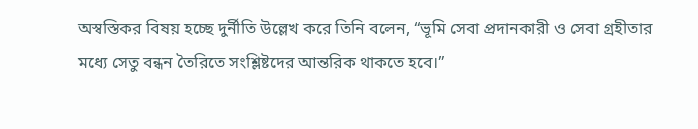অস্বস্তিকর বিষয় হচ্ছে দুর্নীতি উল্লেখ করে তিনি বলেন, “ভূমি সেবা প্রদানকারী ও সেবা গ্রহীতার মধ্যে সেতু বন্ধন তৈরিতে সংশ্লিষ্টদের আন্তরিক থাকতে হবে।”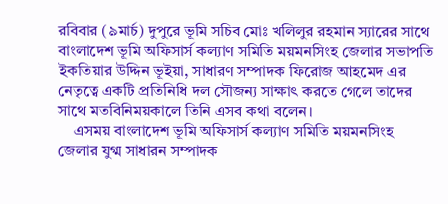রবিবার (৯মার্চ) দুপুরে ভূমি সচিব মোঃ খলিলুর রহমান স্যারের সাথে বাংলাদেশ ভূমি অফিসার্স কল্যাণ সমিতি ময়মনসিংহ জেলার সভাপতি ইকতিয়ার উদ্দিন ভূইয়া, সাধারণ সম্পাদক ফিরোজ আহমেদ এর নেতৃত্বে একটি প্রতিনিধি দল সৌজন্য সাক্ষাৎ করতে গেলে তাদের সাথে মতবিনিময়কালে তিনি এসব কথা বলেন।
    এসময় বাংলাদেশ ভূমি অফিসার্স কল্যাণ সমিতি ময়মনসিংহ জেলার যুগ্ম সাধারন সম্পাদক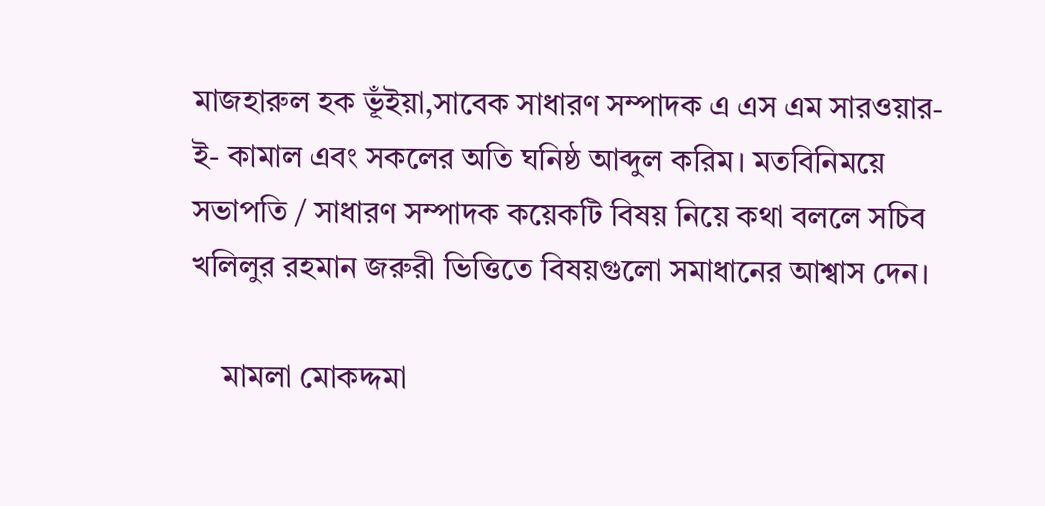মাজহারুল হক ভূঁইয়া,সাবেক সাধারণ সম্পাদক এ এস এম সারওয়ার- ই- কামাল এবং সকলের অতি ঘনিষ্ঠ আব্দুল করিম। মতবিনিময়ে সভাপতি / সাধারণ সম্পাদক কয়েকটি বিষয় নিয়ে কথা বললে সচিব খলিলুর রহমান জরুরী ভিত্তিতে বিষয়গুলো সমাধানের আশ্বাস দেন।

    মামলা মোকদ্দমা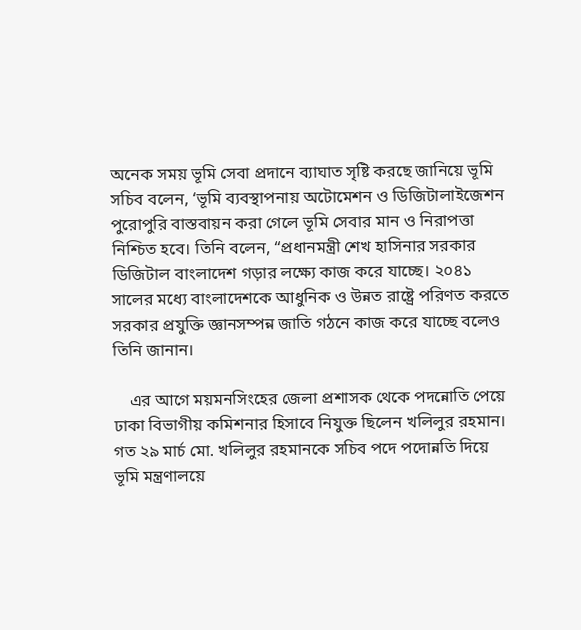অনেক সময় ভূমি সেবা প্রদানে ব্যাঘাত সৃষ্টি করছে জানিয়ে ভূমি সচিব বলেন, ‘ভূমি ব্যবস্থাপনায় অটোমেশন ও ডিজিটালাইজেশন পুরোপুরি বাস্তবায়ন করা গেলে ভূমি সেবার মান ও নিরাপত্তা নিশ্চিত হবে। তিনি বলেন, “প্রধানমন্ত্রী শেখ হাসিনার সরকার ডিজিটাল বাংলাদেশ গড়ার লক্ষ্যে কাজ করে যাচ্ছে। ২০৪১ সালের মধ্যে বাংলাদেশকে আধুনিক ও উন্নত রাষ্ট্রে পরিণত করতে সরকার প্রযুক্তি জ্ঞানসম্পন্ন জাতি গঠনে কাজ করে যাচ্ছে বলেও তিনি জানান।

    এর আগে ময়মনসিংহের জেলা প্রশাসক থেকে পদন্নোতি পেয়ে ঢাকা বিভাগীয় কমিশনার হিসাবে নিযুক্ত ছিলেন খলিলুর রহমান। গত ২৯ মার্চ মো. খলিলুর রহমানকে সচিব পদে পদোন্নতি দিয়ে ভূমি মন্ত্রণালয়ে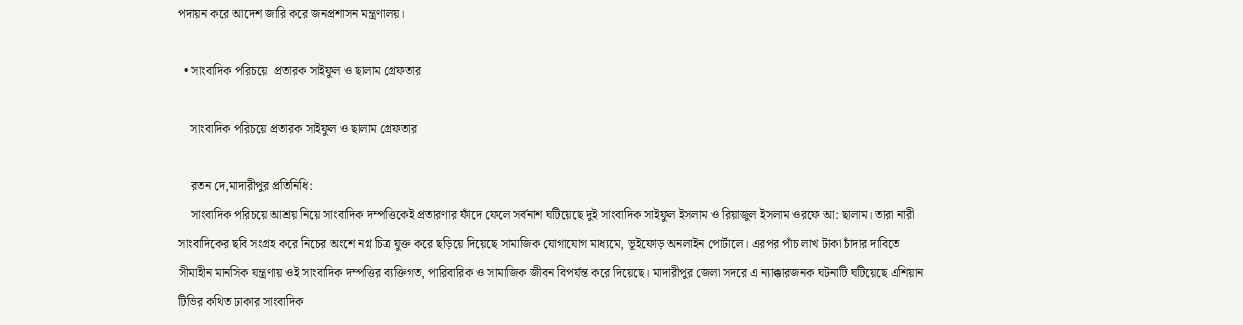পদায়ন করে আদেশ জারি করে জনপ্রশাসন মন্ত্রণালয়।

  • সাংবাদিক পরিচয়ে  প্রতারক সাইফুল ও ছালাম গ্রেফতার

    সাংবাদিক পরিচয়ে প্রতারক সাইফুল ও ছালাম গ্রেফতার

    রতন দে,মাদারীপুর প্রতিনিধি:
    সাংবাদিক পরিচয়ে আশ্রয় নিয়ে সাংবাদিক দম্পত্তিকেই প্রতারণার ফাঁদে ফেলে সর্বনাশ ঘটিয়েছে দুই সাংবাদিক সাইফুল ইসলাম ও রিয়াজুল ইসলাম ওরফে আ: ছালাম। তারা নারী সাংবাদিকের ছবি সংগ্রহ করে নিচের অংশে নগ্ন চিত্র যুক্ত করে ছড়িয়ে দিয়েছে সামাজিক যোগাযোগ মাধ্যমে, ভূইফোড় অনলাইন পোর্টালে। এরপর পাঁচ লাখ টাকা চাঁদার দাবিতে সীমাহীন মানসিক যন্ত্রণায় ওই সাংবাদিক দম্পত্তির ব্যক্তিগত, পারিবারিক ও সামাজিক জীবন বিপর্যন্ত করে দিয়েছে। মাদারীপুর জেলা সদরে এ ন্যাক্কারজনক ঘটনাটি ঘটিয়েছে এশিয়ান টিভির কথিত ঢাকার সাংবাদিক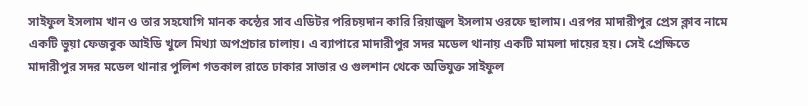সাইফুল ইসলাম খান ও তার সহযোগি মানক কন্ঠের সাব এডিটর পরিচয়দান কারি রিয়াজুল ইসলাম ওরফে ছালাম। এরপর মাদারীপুর প্রেস ক্লাব নামে একটি ভুয়া ফেজবুক আইডি খুলে মিথ্যা অপপ্রচার চালায়। এ ব্যাপারে মাদারীপুর সদর মডেল থানায় একটি মামলা দায়ের হয়। সেই প্রেক্ষিতে মাদারীপুর সদর মডেল থানার পুলিশ গতকাল রাতে ঢাকার সাভার ও গুলশান থেকে অভিযুক্ত সাইফুল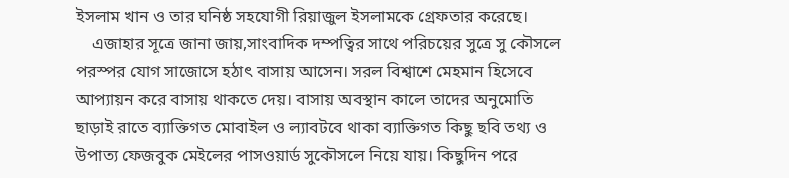ইসলাম খান ও তার ঘনিষ্ঠ সহযোগী রিয়াজুল ইসলামকে গ্রেফতার করেছে।
    এজাহার সূত্রে জানা জায়,সাংবাদিক দম্পত্বির সাথে পরিচয়ের সুত্রে সু কৌসলে পরস্পর যোগ সাজোসে হঠাৎ বাসায় আসেন। সরল বিশ্বাশে মেহমান হিসেবে আপ্যায়ন করে বাসায় থাকতে দেয়। বাসায় অবস্থান কালে তাদের অনুমোতি ছাড়াই রাতে ব্যাক্তিগত মোবাইল ও ল্যাবটবে থাকা ব্যাক্তিগত কিছু ছবি তথ্য ও উপাত্য ফেজবুক মেইলের পাসওয়ার্ড সুকৌসলে নিয়ে যায়। কিছুদিন পরে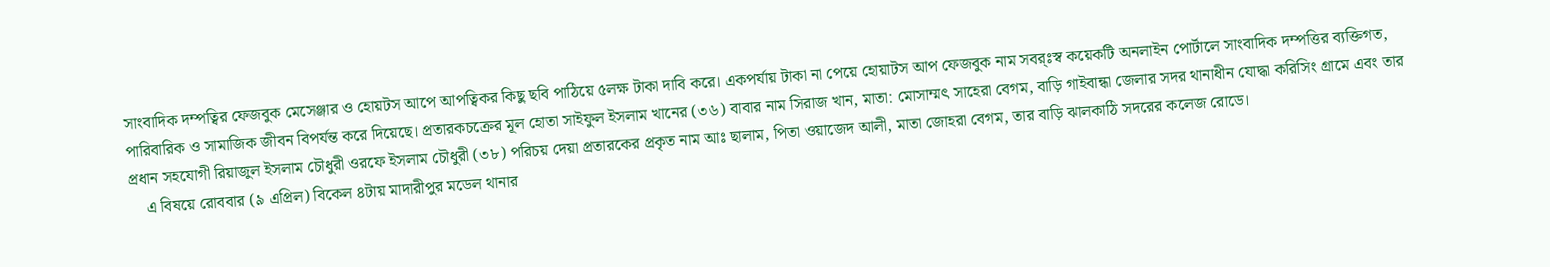সাংবাদিক দম্পত্বির ফেজবুক মেসেঞ্জার ও হোয়টস আপে আপত্বিকর কিছু ছবি পাঠিয়ে ৫লক্ষ টাকা দাবি করে। একপর্যায় টাকা না পেয়ে হোয়াটস আপ ফেজবুক নাম সবর্ঃস্ব কয়েকটি অনলাইন পোর্টালে সাংবাদিক দম্পত্তির ব্যক্তিগত, পারিবারিক ও সামাজিক জীবন বিপর্যন্ত করে দিয়েছে। প্রতারকচক্রের মূল হোতা সাইফুল ইসলাম খানের (৩৬) বাবার নাম সিরাজ খান, মাতা: মোসাম্মৎ সাহেরা বেগম, বাড়ি গাইবান্ধা জেলার সদর থানাধীন যোদ্ধা করিসিং গ্রামে এবং তার প্রধান সহযোগী রিয়াজুল ইসলাম চৌধুরী ওরফে ইসলাম চৌধুরী (৩৮) পরিচয় দেয়া প্রতারকের প্রকৃত নাম আঃ ছালাম, পিতা ওয়াজেদ আলী, মাতা জোহরা বেগম, তার বাড়ি ঝালকাঠি সদরের কলেজ রোডে।
    এ বিষয়ে রোববার (৯ এপ্রিল) বিকেল ৪টায় মাদারীপুর মডেল থানার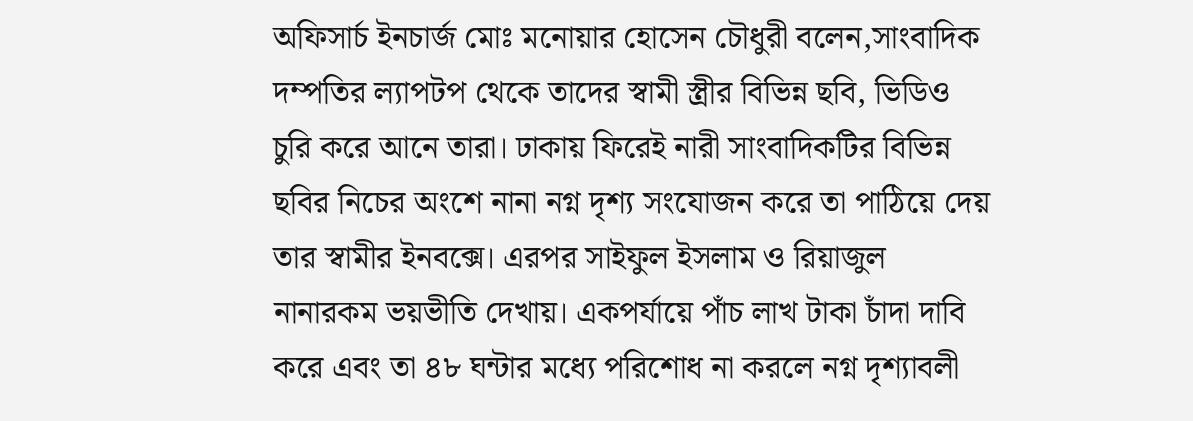অফিসার্চ ইনচার্জ মোঃ মনোয়ার হোসেন চৌধুরী বলেন,সাংবাদিক দম্পতির ল্যাপটপ থেকে তাদের স্বামী স্ত্রীর বিভিন্ন ছবি, ভিডিও চুরি করে আনে তারা। ঢাকায় ফিরেই নারী সাংবাদিকটির বিভিন্ন ছবির নিচের অংশে নানা নগ্ন দৃশ্য সংযোজন করে তা পাঠিয়ে দেয় তার স্বামীর ইনবক্সে। এরপর সাইফুল ইসলাম ও রিয়াজুল নানারকম ভয়ভীতি দেখায়। একপর্যায়ে পাঁচ লাখ টাকা চাঁদা দাবি করে এবং তা ৪৮ ঘন্টার মধ্যে পরিশোধ না করলে নগ্ন দৃশ্যাবলী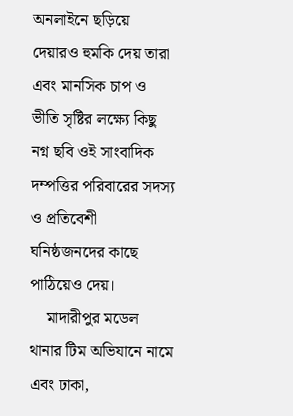অনলাইনে ছড়িয়ে দেয়ারও হুমকি দেয় তারা এবং মানসিক চাপ ও ভীতি সৃষ্টির লক্ষ্যে কিছু নগ্ন ছবি ওই সাংবাদিক দম্পত্তির পরিবারের সদস্য ও প্রতিবেশী ঘনিষ্ঠজনদের কাছে পাঠিয়েও দেয়।
    মাদারীপুর মডেল থানার টিম অভিযানে নামে এবং ঢাকা,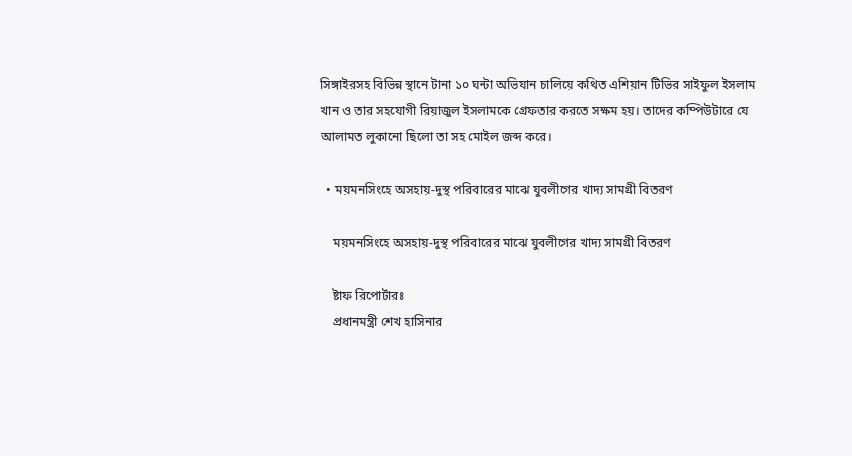সিঙ্গাইরসহ বিভিন্ন স্থানে টানা ১০ ঘন্টা অভিযান চালিয়ে কথিত এশিয়ান টিভির সাইফুল ইসলাম খান ও তার সহযোগী রিয়াজুল ইসলামকে গ্রেফতার করতে সক্ষম হয়। তাদের কম্পিউটারে যে আলামত লুকানো ছিলো তা সহ মোইল জব্দ করে।

  • ময়মনসিংহে অসহায়-দুস্থ পরিবারের মাঝে যুবলীগের খাদ্য সামগ্রী বিতরণ

    ময়মনসিংহে অসহায়-দুস্থ পরিবারের মাঝে যুবলীগের খাদ্য সামগ্রী বিতরণ

    ষ্টাফ রিপোর্টারঃ
    প্রধানমন্ত্রী শেখ হাসিনার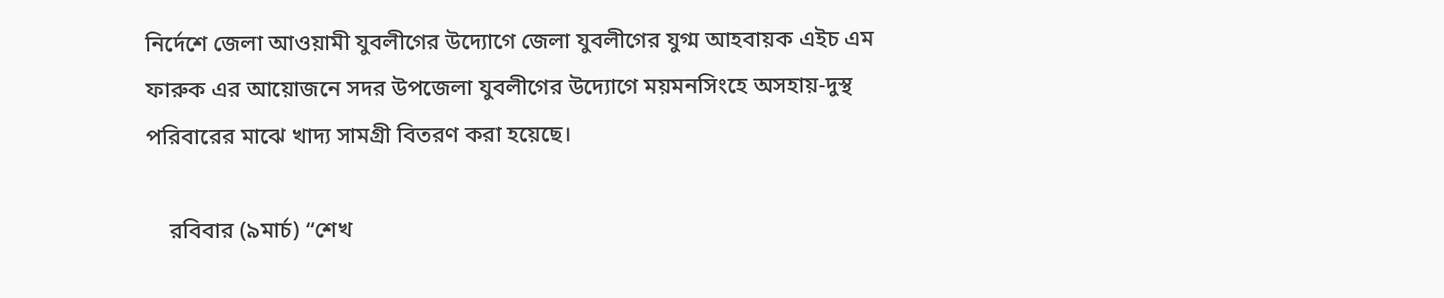নির্দেশে জেলা আওয়ামী যুবলীগের উদ্যোগে জেলা যুবলীগের যুগ্ম আহবায়ক এইচ এম ফারুক এর আয়োজনে সদর উপজেলা যুবলীগের উদ্যোগে ময়মনসিংহে অসহায়-দুস্থ পরিবারের মাঝে খাদ্য সামগ্রী বিতরণ করা হয়েছে।

    রবিবার (৯মার্চ) “শেখ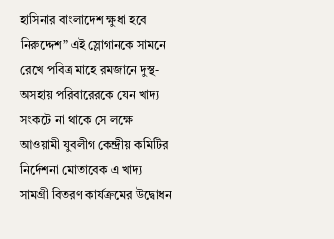হাসিনার বাংলাদেশ ক্ষুধা হবে নিরুদ্দেশ” এই স্লোগানকে সামনে রেখে পবিত্র মাহে রমজানে দুস্থ-অসহায় পরিবারেরকে যেন খাদ্য সংকটে না থাকে সে লক্ষে আওয়ামী যুবলীগ কেন্দ্রীয় কমিটির নির্দেশনা মোতাবেক এ খাদ্য সামগ্রী বিতরণ কার্যক্রমের উদ্বোধন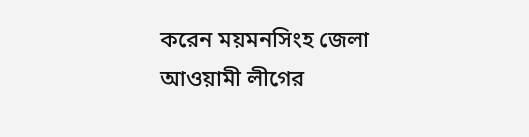করেন ময়মনসিংহ জেলা আওয়ামী লীগের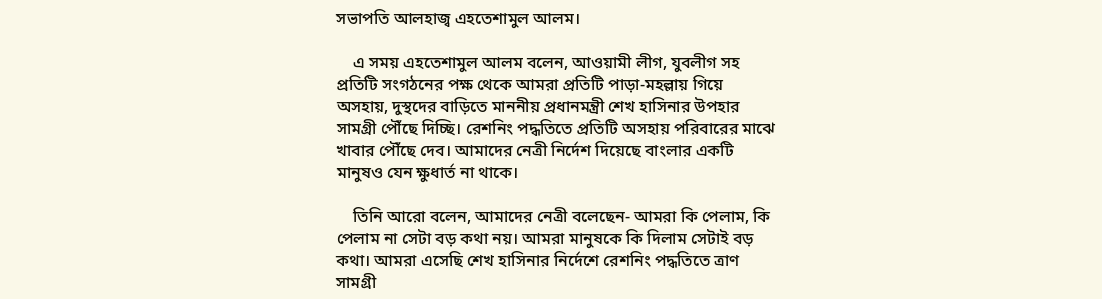সভাপতি আলহাজ্ব এহতেশামুল আলম।

    এ সময় এহতেশামুল আলম বলেন, আওয়ামী লীগ, যুবলীগ সহ প্রতিটি সংগঠনের পক্ষ থেকে আমরা প্রতিটি পাড়া-মহল্লায় গিয়ে অসহায়, দুস্থদের বাড়িতে মাননীয় প্রধানমন্ত্রী শেখ হাসিনার উপহার সামগ্রী পৌঁছে দিচ্ছি। রেশনিং পদ্ধতিতে প্রতিটি অসহায় পরিবারের মাঝে খাবার পৌঁছে দেব। আমাদের নেত্রী নির্দেশ দিয়েছে বাংলার একটি মানুষও যেন ক্ষুধার্ত না থাকে।

    তিনি আরো বলেন, আমাদের নেত্রী বলেছেন- আমরা কি পেলাম, কি পেলাম না সেটা বড় কথা নয়। আমরা মানুষকে কি দিলাম সেটাই বড় কথা। আমরা এসেছি শেখ হাসিনার নির্দেশে রেশনিং পদ্ধতিতে ত্রাণ সামগ্রী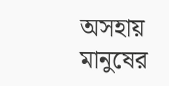অসহায় মানুষের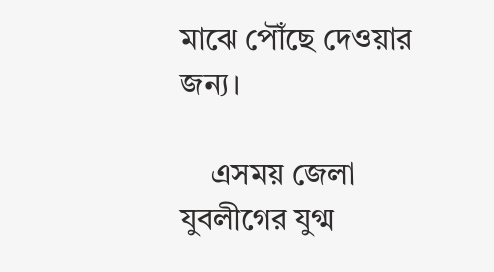মাঝে পৌঁছে দেওয়ার জন্য।

    এসময় জেলা যুবলীগের যুগ্ম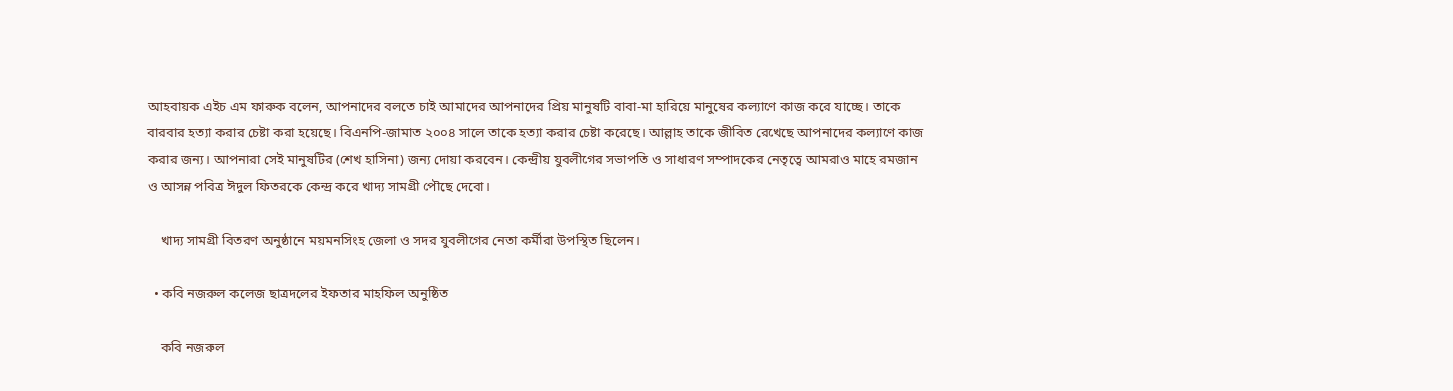আহবায়ক এইচ এম ফারুক বলেন, আপনাদের বলতে চাই আমাদের আপনাদের প্রিয় মানুষটি বাবা-মা হারিয়ে মানুষের কল্যাণে কাজ করে যাচ্ছে। তাকে বারবার হত্যা করার চেষ্টা করা হয়েছে। বিএনপি-জামাত ২০০৪ সালে তাকে হত্যা করার চেষ্টা করেছে। আল্লাহ তাকে জীবিত রেখেছে আপনাদের কল্যাণে কাজ করার জন্য। আপনারা সেই মানুষটির (শেখ হাসিনা) জন্য দোয়া করবেন। কেন্দ্রীয় যুবলীগের সভাপতি ও সাধারণ সম্পাদকের নেতৃত্বে আমরাও মাহে রমজান ও আসন্ন পবিত্র ঈদুল ফিতরকে কেন্দ্র করে খাদ্য সামগ্রী পৌছে দেবো।

    খাদ্য সামগ্রী বিতরণ অনুষ্ঠানে ময়মনসিংহ জেলা ও সদর যুবলীগের নেতা কর্মীরা উপস্থিত ছিলেন।

  • কবি নজরুল কলেজ ছাত্রদলের ইফতার মাহফিল অনুষ্ঠিত

    কবি নজরুল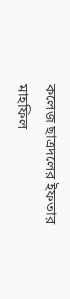কলেজ ছাত্রদলের ইফতার মাহফিল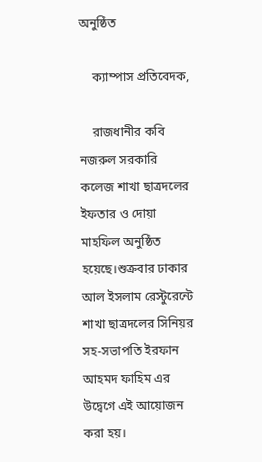অনুষ্ঠিত

    ক্যাম্পাস প্রতিবেদক,

    রাজধানীর কবি নজরুল সরকারি কলেজ শাখা ছাত্রদলের ইফতার ও দোয়া মাহফিল অনুষ্ঠিত হয়েছে।শুক্রবার ঢাকার আল ইসলাম রেস্টুরেন্টে শাখা ছাত্রদলের সিনিয়র সহ-সভাপতি ইরফান আহমদ ফাহিম এর উদ্বেগে এই আয়োজন করা হয়।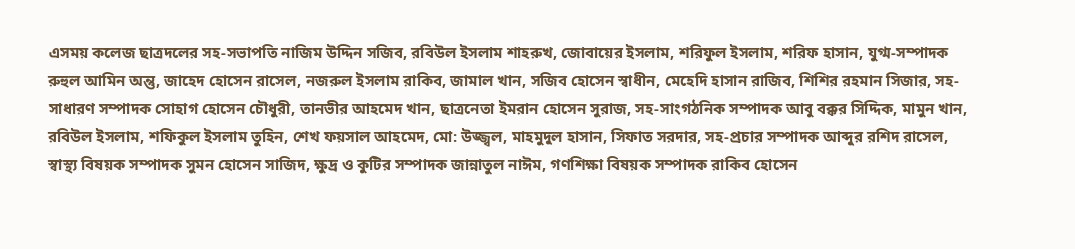এসময় কলেজ ছাত্রদলের সহ-সভাপতি নাজিম উদ্দিন সজিব, রবিউল ইসলাম শাহরুখ, জোবায়ের ইসলাম, শরিফুল ইসলাম, শরিফ হাসান, যুগ্ম-সম্পাদক রুহুল আমিন অন্তু, জাহেদ হোসেন রাসেল, নজরুল ইসলাম রাকিব, জামাল খান, সজিব হোসেন স্বাধীন, মেহেদি হাসান রাজিব, শিশির রহমান সিজার, সহ-সাধারণ সম্পাদক সোহাগ হোসেন চৌধুরী, তানভীর আহমেদ খান, ছাত্রনেতা ইমরান হোসেন সুরাজ, সহ-সাংগঠনিক সম্পাদক আবু বক্কর সিদ্দিক, মামুন খান, রবিউল ইসলাম, শফিকুল ইসলাম তুহিন, শেখ ফয়সাল আহমেদ, মো: উজ্জ্বল, মাহমুদুল হাসান, সিফাত সরদার, সহ-প্রচার সম্পাদক আব্দুর রশিদ রাসেল, স্বাস্থ্য বিষয়ক সম্পাদক সুমন হোসেন সাজিদ, ক্ষুদ্র ও কুটির সম্পাদক জান্নাতুল নাঈম, গণশিক্ষা বিষয়ক সম্পাদক রাকিব হোসেন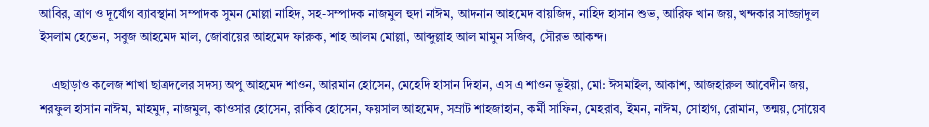আবির, ত্রাণ ও দূর্যোগ ব্যাবস্থানা সম্পাদক সুমন মোল্লা নাহিদ, সহ-সম্পাদক নাজমুল হুদা নাঈম, আদনান আহমেদ বায়জিদ, নাহিদ হাসান শুভ, আরিফ খান জয়, খন্দকার সাজ্জাদুল ইসলাম হেভেন, সবুজ আহমেদ মাল, জোবায়ের আহমেদ ফারুক, শাহ আলম মোল্লা, আব্দুল্লাহ আল মামুন সজিব, সৌরভ আকন্দ।

    এছাড়াও কলেজ শাখা ছাত্রদলের সদস্য অপু আহমেদ শাওন, আরমান হোসেন, মেহেদি হাসান দিহান, এস এ শাওন ভূইয়া, মো: ঈসমাইল, আকাশ, আজহারুল আবেদীন জয়, শরফুল হাসান নাঈম, মাহমুদ, নাজমুল, কাওসার হোসেন, রাকিব হোসেন, ফয়সাল আহমেদ, সম্রাট শাহজাহান, কর্মী সাফিন, মেহরাব, ইমন, নাঈম, সোহাগ, রোমান, তন্ময়, সোয়েব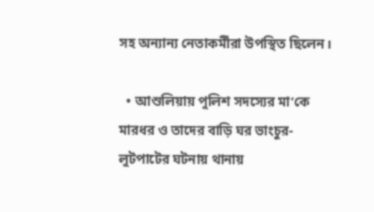সহ অন্যান্য নেতাকর্মীরা উপস্থিত ছিলেন।

  • আশুলিয়ায় পুলিশ সদস্যের মা’কে মারধর ও তাদের বাড়ি ঘর ভাংচুর-লুটপাটের ঘটনায় থানায়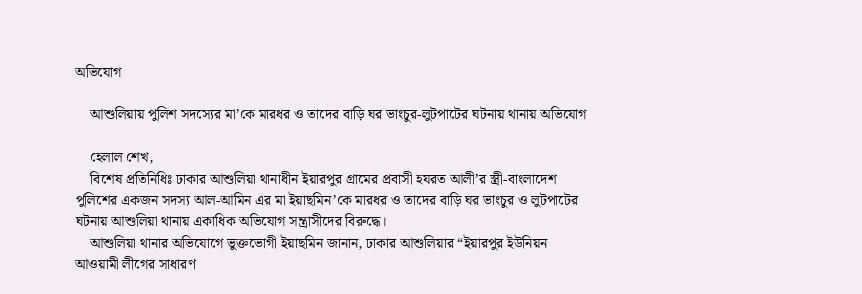অভিযোগ

    আশুলিয়ায় পুলিশ সদস্যের মা’কে মারধর ও তাদের বাড়ি ঘর ভাংচুর-লুটপাটের ঘটনায় থানায় অভিযোগ

    হেলাল শেখ,
    বিশেষ প্রতিনিধিঃ ঢাকার আশুলিয়া থানাধীন ইয়ারপুর গ্রামের প্রবাসী হযরত আলী’র স্ত্রী-বাংলাদেশ পুলিশের একজন সদস্য আল-আমিন এর মা ইয়াছমিন’কে মারধর ও তাদের বাড়ি ঘর ভাংচুর ও লুটপাটের ঘটনায় আশুলিয়া থানায় একাধিক অভিযোগ সন্ত্রাসীদের বিরুদ্ধে।
    আশুলিয়া থানার অভিযোগে ভুক্তভোগী ইয়াছমিন জানান, ঢাকার আশুলিয়ার “ইয়ারপুর ইউনিয়ন আওয়ামী লীগের সাধারণ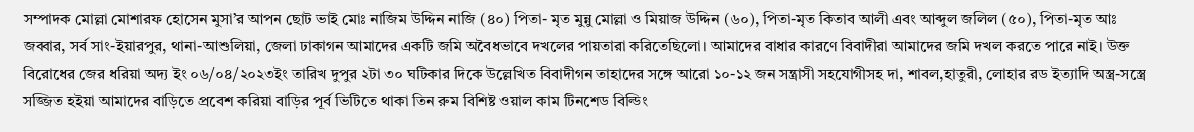সম্পাদক মোল্লা মোশারফ হোসেন মুসা’র আপন ছোট ভাই মোঃ নাজিম উদ্দিন নাজি (৪০) পিতা- মৃত মুন্নু মোল্লা ও মিয়াজ উদ্দিন (৬০), পিতা-মৃত কিতাব আলী এবং আব্দুল জলিল (৫০), পিতা-মৃত আঃ জব্বার, সর্ব সাং-ইয়ারপুর, থানা-আশুলিয়া, জেলা ঢাকাগন আমাদের একটি জমি অবৈধভাবে দখলের পায়তারা করিতেছিলো। আমাদের বাধার কারণে বিবাদীরা আমাদের জমি দখল করতে পারে নাই। উক্ত বিরোধের জের ধরিয়া অদ্য ইং ০৬/০৪/২০২৩ইং তারিখ দুপুর ২টা ৩০ ঘটিকার দিকে উল্লেখিত বিবাদীগন তাহাদের সঙ্গে আরো ১০-১২ জন সন্ত্রাসী সহযোগীসহ দা, শাবল,হাতুরী, লোহার রড ইত্যাদি অস্ত্র-সস্ত্রে সজ্জিত হইয়া আমাদের বাড়িতে প্রবেশ করিয়া বাড়ির পূর্ব ভিটিতে থাকা তিন রুম বিশিষ্ট ওয়াল কাম টিনশেড বিল্ডিং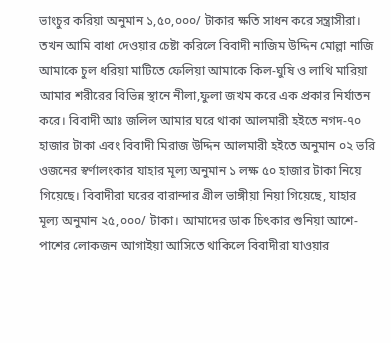ভাংচুর করিয়া অনুমান ১,৫০,০০০/ টাকার ক্ষতি সাধন করে সন্ত্রাসীরা। তখন আমি বাধা দেওয়ার চেষ্টা করিলে বিবাদী নাজিম উদ্দিন মোল্লা নাজি আমাকে চুল ধরিয়া মাটিতে ফেলিয়া আমাকে কিল-ঘুষি ও লাথি মারিয়া আমার শরীরের বিভিন্ন স্থানে নীলা,ফুলা জখম করে এক প্রকার নির্যাতন করে। বিবাদী আঃ জলিল আমার ঘরে থাকা আলমারী হইতে নগদ-৭০ হাজার টাকা এবং বিবাদী মিরাজ উদ্দিন আলমারী হইতে অনুমান ০২ ভরি ওজনের স্বর্ণালংকার যাহার মূল্য অনুমান ১ লক্ষ ৫০ হাজার টাকা নিয়ে গিয়েছে। বিবাদীরা ঘরের বারান্দার গ্রীল ভাঙ্গীয়া নিয়া গিয়েছে, যাহার মূল্য অনুমান ২৫,০০০/ টাকা। আমাদের ডাক চিৎকার শুনিয়া আশে-পাশের লোকজন আগাইয়া আসিতে থাকিলে বিবাদীরা যাওয়ার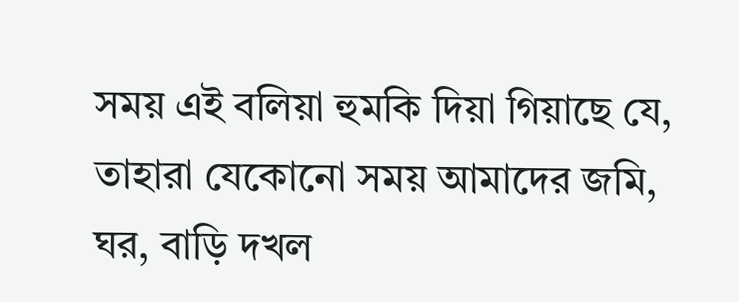সময় এই বলিয়া হুমকি দিয়া গিয়াছে যে, তাহারা যেকোনো সময় আমাদের জমি, ঘর, বাড়ি দখল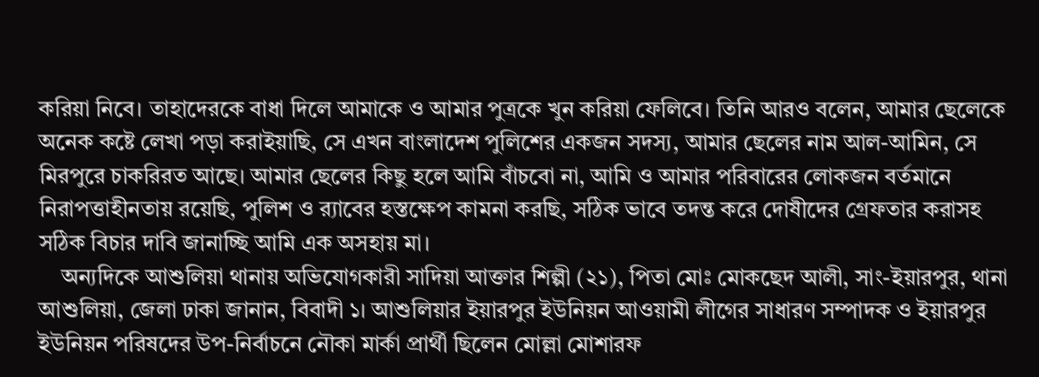করিয়া নিবে। তাহাদেরকে বাধা দিলে আমাকে ও আমার পুত্রকে খুন করিয়া ফেলিবে। তিনি আরও বলেন, আমার ছেলেকে অনেক কষ্টে লেখা পড়া করাইয়াছি, সে এখন বাংলাদেশ পুলিশের একজন সদস্য, আমার ছেলের নাম আল-আমিন, সে মিরপুরে চাকরিরত আছে। আমার ছেলের কিছু হলে আমি বাঁচবো না, আমি ও আমার পরিবারের লোকজন বর্তমানে নিরাপত্তাহীনতায় রয়েছি, পুলিশ ও র‌্যাবের হস্তক্ষেপ কামনা করছি, সঠিক ভাবে তদন্ত করে দোষীদের গ্রেফতার করাসহ সঠিক বিচার দাবি জানাচ্ছি আমি এক অসহায় মা।
    অন্যদিকে আশুলিয়া থানায় অভিযোগকারী সাদিয়া আক্তার শিল্পী (২১), পিতা মোঃ মোকছেদ আলী, সাং-ইয়ারপুর, থানা আশুলিয়া, জেলা ঢাকা জানান, বিবাদী ১। আশুলিয়ার ইয়ারপুর ইউনিয়ন আওয়ামী লীগের সাধারণ সম্পাদক ও ইয়ারপুর ইউনিয়ন পরিষদের উপ-নির্বাচনে নৌকা মার্কা প্রার্থী ছিলেন মোল্লা মোশারফ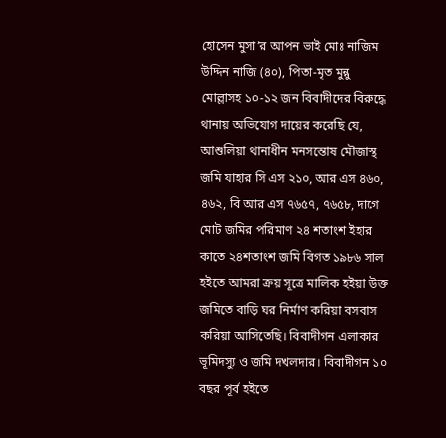হোসেন মুসা’র আপন ভাই মোঃ নাজিম উদ্দিন নাজি (৪০), পিতা-মৃত মুন্নু মোল্লাসহ ১০-১২ জন বিবাদীদের বিরুদ্ধে থানায় অভিযোগ দায়ের করেছি যে, আশুলিয়া থানাধীন মনসন্তোষ মৌজাস্থ জমি যাহার সি এস ২১০, আর এস ৪৬০, ৪৬২, বি আর এস ৭৬৫৭, ৭৬৫৮, দাগে মোট জমির পরিমাণ ২৪ শতাংশ ইহার কাতে ২৪শতাংশ জমি বিগত ১৯৮৬ সাল হইতে আমরা ক্রয় সূত্রে মালিক হইয়া উক্ত জমিতে বাড়ি ঘর নির্মাণ করিয়া বসবাস করিয়া আসিতেছি। বিবাদীগন এলাকার ভূমিদস্যু ও জমি দখলদার। বিবাদীগন ১০ বছর পূর্ব হইতে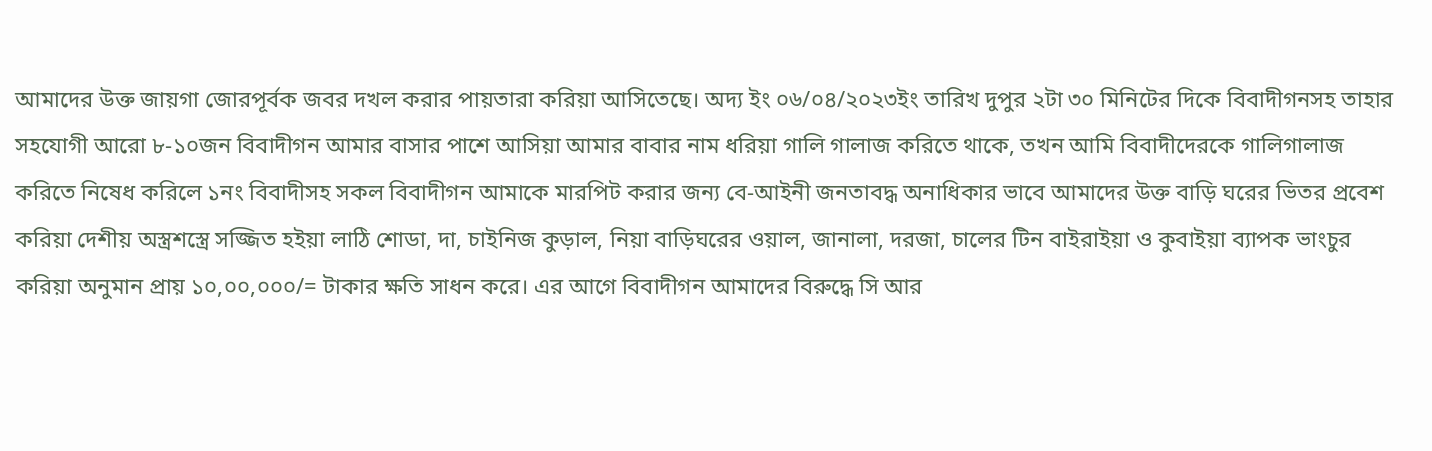আমাদের উক্ত জায়গা জোরপূর্বক জবর দখল করার পায়তারা করিয়া আসিতেছে। অদ্য ইং ০৬/০৪/২০২৩ইং তারিখ দুপুর ২টা ৩০ মিনিটের দিকে বিবাদীগনসহ তাহার সহযোগী আরো ৮-১০জন বিবাদীগন আমার বাসার পাশে আসিয়া আমার বাবার নাম ধরিয়া গালি গালাজ করিতে থাকে, তখন আমি বিবাদীদেরকে গালিগালাজ করিতে নিষেধ করিলে ১নং বিবাদীসহ সকল বিবাদীগন আমাকে মারপিট করার জন্য বে-আইনী জনতাবদ্ধ অনাধিকার ভাবে আমাদের উক্ত বাড়ি ঘরের ভিতর প্রবেশ করিয়া দেশীয় অস্ত্রশস্ত্রে সজ্জিত হইয়া লাঠি শোডা, দা, চাইনিজ কুড়াল, নিয়া বাড়িঘরের ওয়াল, জানালা, দরজা, চালের টিন বাইরাইয়া ও কুবাইয়া ব্যাপক ভাংচুর করিয়া অনুমান প্রায় ১০,০০,০০০/= টাকার ক্ষতি সাধন করে। এর আগে বিবাদীগন আমাদের বিরুদ্ধে সি আর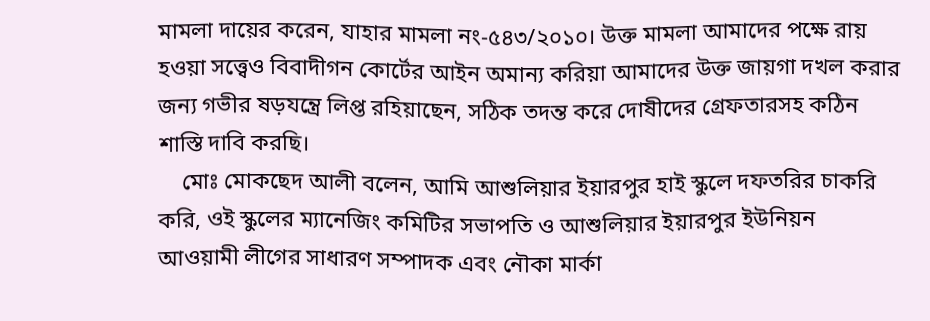মামলা দায়ের করেন, যাহার মামলা নং-৫৪৩/২০১০। উক্ত মামলা আমাদের পক্ষে রায় হওয়া সত্ত্বেও বিবাদীগন কোর্টের আইন অমান্য করিয়া আমাদের উক্ত জায়গা দখল করার জন্য গভীর ষড়যন্ত্রে লিপ্ত রহিয়াছেন, সঠিক তদন্ত করে দোষীদের গ্রেফতারসহ কঠিন শাস্তি দাবি করছি।
    মোঃ মোকছেদ আলী বলেন, আমি আশুলিয়ার ইয়ারপুর হাই স্কুলে দফতরির চাকরি করি, ওই স্কুলের ম্যানেজিং কমিটির সভাপতি ও আশুলিয়ার ইয়ারপুর ইউনিয়ন আওয়ামী লীগের সাধারণ সম্পাদক এবং নৌকা মার্কা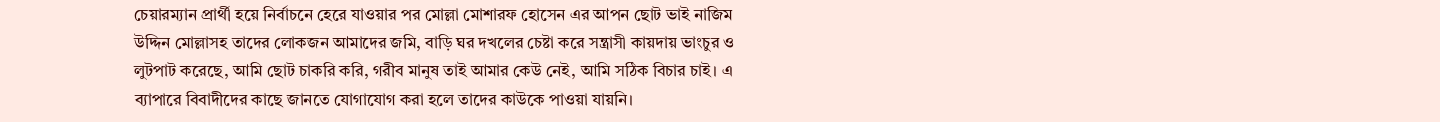চেয়ারম্যান প্রার্থী হয়ে নির্বাচনে হেরে যাওয়ার পর মোল্লা মোশারফ হোসেন এর আপন ছোট ভাই নাজিম উদ্দিন মোল্লাসহ তাদের লোকজন আমাদের জমি, বাড়ি ঘর দখলের চেষ্টা করে সন্ত্রাসী কায়দায় ভাংচুর ও লুটপাট করেছে, আমি ছোট চাকরি করি, গরীব মানুষ তাই আমার কেউ নেই, আমি সঠিক বিচার চাই। এ ব্যাপারে বিবাদীদের কাছে জানতে যোগাযোগ করা হলে তাদের কাউকে পাওয়া যায়নি।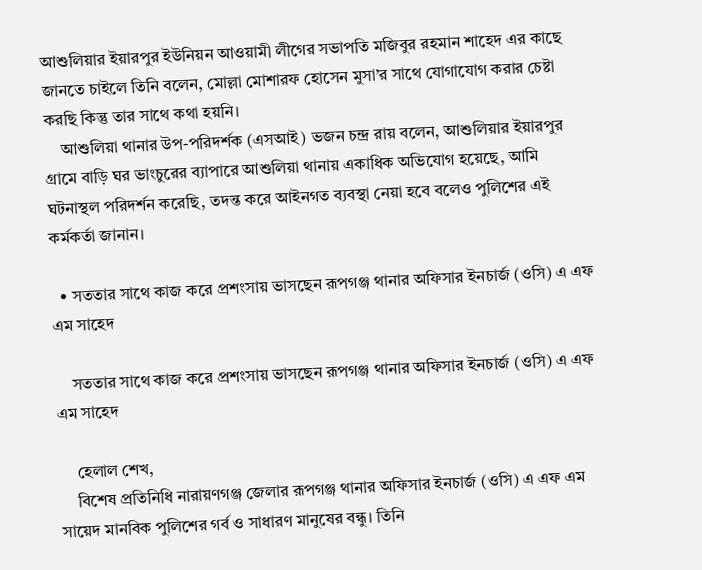আশুলিয়ার ইয়ারপুর ইউনিয়ন আওয়ামী লীগের সভাপতি মজিবুর রহমান শাহেদ এর কাছে জানতে চাইলে তিনি বলেন, মোল্লা মোশারফ হোসেন মুসা’র সাথে যোগাযোগ করার চেষ্টা করছি কিন্তু তার সাথে কথা হয়নি।
    আশুলিয়া থানার উপ-পরিদর্শক (এসআই) ভজন চন্দ্র রায় বলেন, আশুলিয়ার ইয়ারপুর গ্রামে বাড়ি ঘর ভাংচুরের ব্যাপারে আশুলিয়া থানায় একাধিক অভিযোগ হয়েছে, আমি ঘটনাস্থল পরিদর্শন করেছি, তদন্ত করে আইনগত ব্যবস্থা নেয়া হবে বলেও পুলিশের এই কর্মকর্তা জানান।

  • সততার সাথে কাজ করে প্রশংসায় ভাসছেন রূপগঞ্জ থানার অফিসার ইনচার্জ (ওসি) এ এফ এম সাহেদ

    সততার সাথে কাজ করে প্রশংসায় ভাসছেন রূপগঞ্জ থানার অফিসার ইনচার্জ (ওসি) এ এফ এম সাহেদ

    হেলাল শেখ,
    বিশেষ প্রতিনিধি নারায়ণগঞ্জ জেলার রূপগঞ্জ থানার অফিসার ইনচার্জ (ওসি) এ এফ এম সায়েদ মানবিক পুলিশের গর্ব ও সাধারণ মানুষের বন্ধু। তিনি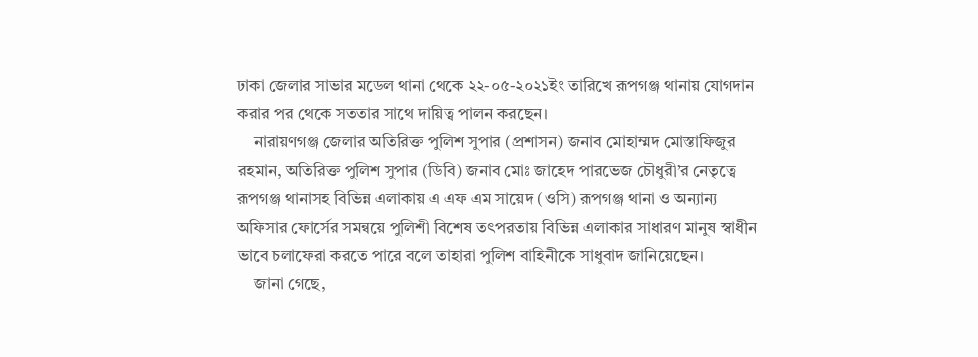ঢাকা জেলার সাভার মডেল থানা থেকে ২২-০৫-২০২১ইং তারিখে রূপগঞ্জ থানায় যোগদান করার পর থেকে সততার সাথে দায়িত্ব পালন করছেন।
    নারায়ণগঞ্জ জেলার অতিরিক্ত পুলিশ সুপার (প্রশাসন) জনাব মোহাম্মদ মোস্তাফিজুর রহমান, অতিরিক্ত পুলিশ সুপার (ডিবি) জনাব মোঃ জাহেদ পারভেজ চৌধুরী’র নেতৃত্বে রূপগঞ্জ থানাসহ বিভিন্ন এলাকায় এ এফ এম সায়েদ (ওসি) রূপগঞ্জ থানা ও অন্যান্য অফিসার ফোর্সের সমন্বয়ে পুলিশী বিশেষ তৎপরতায় বিভিন্ন এলাকার সাধারণ মানুষ স্বাধীন ভাবে চলাফেরা করতে পারে বলে তাহারা পুলিশ বাহিনীকে সাধুবাদ জানিয়েছেন।
    জানা গেছে,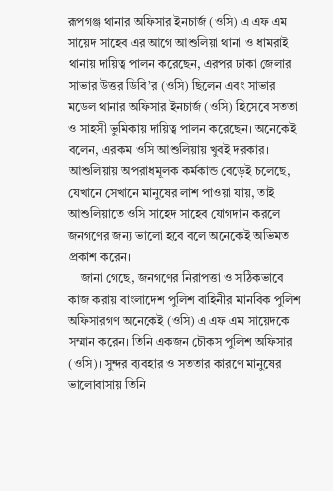রূপগঞ্জ থানার অফিসার ইনচার্জ (ওসি) এ এফ এম সায়েদ সাহেব এর আগে আশুলিয়া থানা ও ধামরাই থানায় দায়িত্ব পালন করেছেন, এরপর ঢাকা জেলার সাভার উত্তর ডিবি’র (ওসি) ছিলেন এবং সাভার মডেল থানার অফিসার ইনচার্জ (ওসি) হিসেবে সততা ও সাহসী ভুমিকায় দায়িত্ব পালন করেছেন। অনেকেই বলেন, এরকম ওসি আশুলিয়ায় খুবই দরকার। আশুলিয়ায় অপরাধমূলক কর্মকান্ড বেড়েই চলেছে, যেখানে সেখানে মানুষের লাশ পাওয়া যায়, তাই আশুলিয়াতে ওসি সাহেদ সাহেব যোগদান করলে জনগণের জন্য ভালো হবে বলে অনেকেই অভিমত প্রকাশ করেন।
    জানা গেছে, জনগণের নিরাপত্তা ও সঠিকভাবে কাজ করায় বাংলাদেশ পুলিশ বাহিনীর মানবিক পুলিশ অফিসারগণ অনেকেই (ওসি) এ এফ এম সায়েদকে সম্মান করেন। তিনি একজন চৌকস পুলিশ অফিসার (ওসি)। সুন্দর ব্যবহার ও সততার কারণে মানুষের ভালোবাসায় তিনি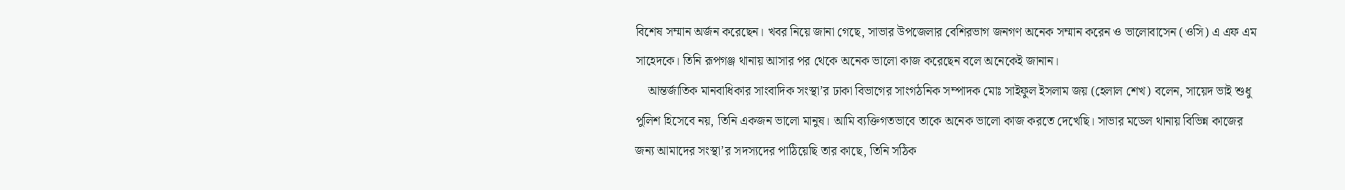বিশেষ সম্মান অর্জন করেছেন। খবর নিয়ে জানা গেছে, সাভার উপজেলার বেশিরভাগ জনগণ অনেক সম্মান করেন ও ভালোবাসেন (ওসি) এ এফ এম সাহেদকে। তিনি রূপগঞ্জ থানায় আসার পর থেকে অনেক ভালো কাজ করেছেন বলে অনেকেই জানান।
    আন্তর্জাতিক মানবাধিকার সাংবাদিক সংস্থা’র ঢাকা বিভাগের সাংগঠনিক সম্পাদক মোঃ সাইফুল ইসলাম জয় (হেলাল শেখ) বলেন, সায়েদ ভাই শুধু পুলিশ হিসেবে নয়, তিনি একজন ভালো মানুষ। আমি ব্যক্তিগতভাবে তাকে অনেক ভালো কাজ করতে দেখেছি। সাভার মডেল থানায় বিভিন্ন কাজের জন্য আমাদের সংস্থা’র সদস্যদের পাঠিয়েছি তার কাছে, তিনি সঠিক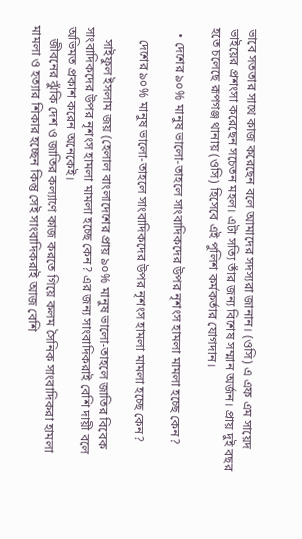ভাবে সততার সাথে কাজ করেছেন বলে আমাদের সদস্যরা জানান। (ওসি) এ এফ এম সায়েদ ভাইয়ের প্রশংসা করেছেন সচেতন মহল। এটা সত্যি তাঁর জন্য বিশেষ সম্মান অর্জন। প্রায় দুই বছর হতে চলেছে রূপগঞ্জ থানায় (ওসি) হিসেবে এই পুলিশ কর্মকর্তার যোগদান।

  • দেশের ৯০% মানুষ ভালো-তাহলে সাংবাদিকদের উপর নৃশংস হামলা মামলা হচ্ছে কেন?

    দেশের ৯০% মানুষ ভালো-তাহলে সাংবাদিকদের উপর নৃশংস হামলা মামলা হচ্ছে কেন?

    সাইফুল ইসলাম জয় (হেলাল বাংলাদেশের প্রায় ৯০% মানুষ ভালো-তাহলে জাতির বিবেক সাংবাদিকদের উপর নৃশংস হামলা মামলা হচ্ছে কেন? এর জন্য সাংবাদিকরাই বেশি দায়ী বলে অভিমত প্রকাশ করেন অনেকেই।
    জীবনের ঝুঁকি দেশ ও জাতির কল্যাণে কাজ করতে গিয়ে কলম সৈনিক সাংবাদিকরা হামলা মামলা ও হত্যার শিকার হচ্ছেন কিন্তু সেই সাংবাদিকরাই আজ বেশি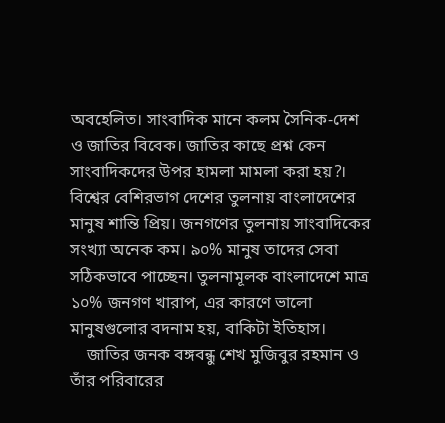অবহেলিত। সাংবাদিক মানে কলম সৈনিক-দেশ ও জাতির বিবেক। জাতির কাছে প্রশ্ন কেন সাংবাদিকদের উপর হামলা মামলা করা হয়?। বিশ্বের বেশিরভাগ দেশের তুলনায় বাংলাদেশের মানুষ শান্তি প্রিয়। জনগণের তুলনায় সাংবাদিকের সংখ্যা অনেক কম। ৯০% মানুষ তাদের সেবা সঠিকভাবে পাচ্ছেন। তুলনামূলক বাংলাদেশে মাত্র ১০% জনগণ খারাপ, এর কারণে ভালো মানুষগুলোর বদনাম হয়, বাকিটা ইতিহাস।
    জাতির জনক বঙ্গবন্ধু শেখ মুজিবুর রহমান ও তাঁর পরিবারের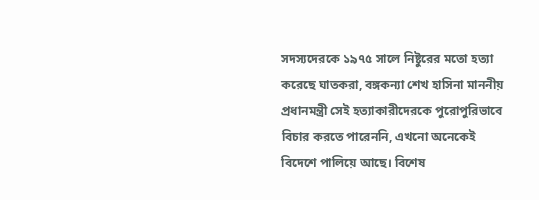সদস্যদেরকে ১৯৭৫ সালে নিষ্টুরের মতো হত্যা করেছে ঘাতকরা, বঙ্গকন্যা শেখ হাসিনা মাননীয় প্রধানমন্ত্রী সেই হত্যাকারীদেরকে পুরোপুরিভাবে বিচার করতে পারেননি, এখনো অনেকেই বিদেশে পালিয়ে আছে। বিশেষ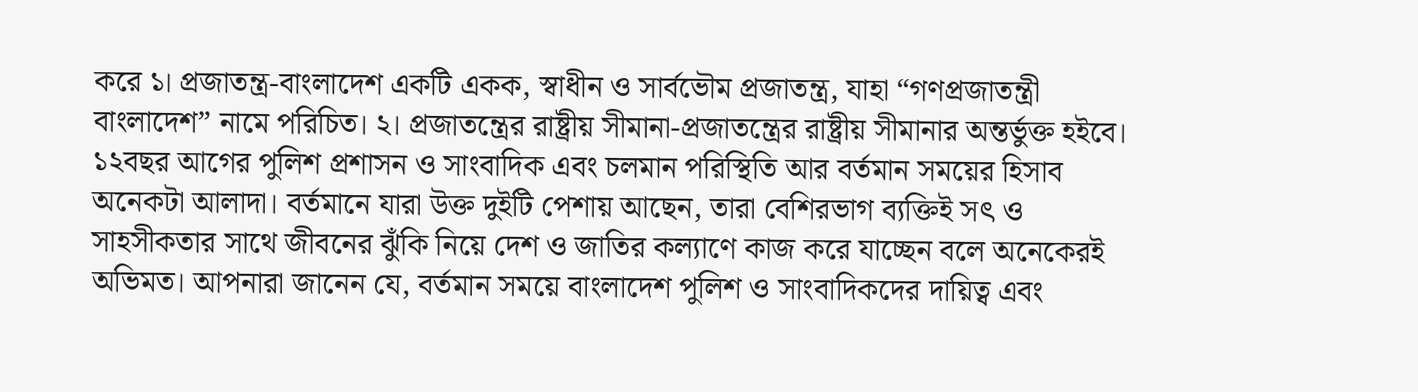করে ১। প্রজাতন্ত্র-বাংলাদেশ একটি একক, স্বাধীন ও সার্বভৌম প্রজাতন্ত্র, যাহা “গণপ্রজাতন্ত্রী বাংলাদেশ” নামে পরিচিত। ২। প্রজাতন্ত্রের রাষ্ট্রীয় সীমানা-প্রজাতন্ত্রের রাষ্ট্রীয় সীমানার অন্তর্ভুক্ত হইবে। ১২বছর আগের পুলিশ প্রশাসন ও সাংবাদিক এবং চলমান পরিস্থিতি আর বর্তমান সময়ের হিসাব অনেকটা আলাদা। বর্তমানে যারা উক্ত দুইটি পেশায় আছেন, তারা বেশিরভাগ ব্যক্তিই সৎ ও সাহসীকতার সাথে জীবনের ঝুঁকি নিয়ে দেশ ও জাতির কল্যাণে কাজ করে যাচ্ছেন বলে অনেকেরই অভিমত। আপনারা জানেন যে, বর্তমান সময়ে বাংলাদেশ পুলিশ ও সাংবাদিকদের দায়িত্ব এবং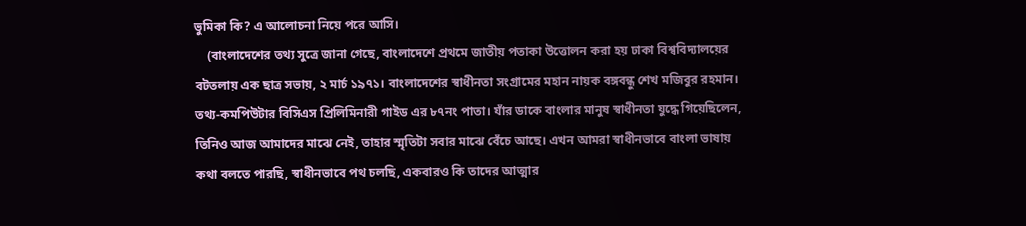ভুমিকা কি? এ আলোচনা নিয়ে পরে আসি।
    (বাংলাদেশের তথ্য সুত্রে জানা গেছে, বাংলাদেশে প্রথমে জাতীয় পতাকা উত্তোলন করা হয় ঢাকা বিশ্ববিদ্যালয়ের বটতলায় এক ছাত্র সভায়, ২ মার্চ ১৯৭১। বাংলাদেশের স্বাধীনতা সংগ্রামের মহান নায়ক বঙ্গবন্ধু শেখ মজিবুর রহমান। তথ্য-কমপিউটার বিসিএস প্রিলিমিনারী গাইড এর ৮৭নং পাতা। যাঁর ডাকে বাংলার মানুষ স্বাধীনতা যুদ্ধে গিয়েছিলেন, তিনিও আজ আমাদের মাঝে নেই, তাহার স্মৃতিটা সবার মাঝে বেঁচে আছে। এখন আমরা স্বাধীনভাবে বাংলা ভাষায় কথা বলতে পারছি, স্বাধীনভাবে পথ চলছি, একবারও কি তাদের আত্মার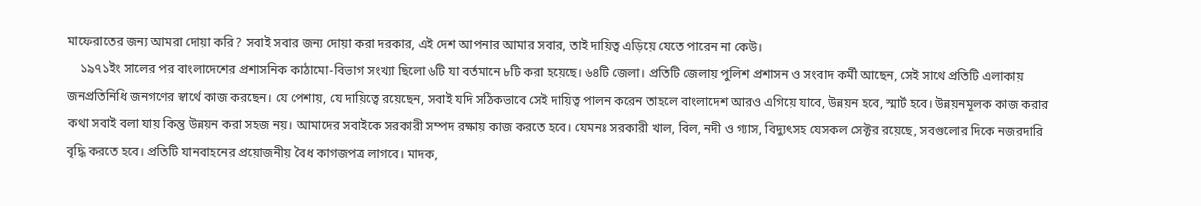মাফেরাতের জন্য আমরা দোয়া করি? সবাই সবার জন্য দোয়া করা দরকার, এই দেশ আপনার আমার সবার, তাই দায়িত্ব এড়িয়ে যেতে পারেন না কেউ।
    ১৯৭১ইং সালের পর বাংলাদেশের প্রশাসনিক কাঠামো-বিভাগ সংখ্যা ছিলো ৬টি যা বর্তমানে ৮টি করা হয়েছে। ৬৪টি জেলা। প্রতিটি জেলায় পুলিশ প্রশাসন ও সংবাদ কর্মী আছেন, সেই সাথে প্রতিটি এলাকায় জনপ্রতিনিধি জনগণের স্বার্থে কাজ করছেন। যে পেশায়, যে দায়িত্বে রয়েছেন, সবাই যদি সঠিকভাবে সেই দায়িত্ব পালন করেন তাহলে বাংলাদেশ আরও এগিয়ে যাবে, উন্নয়ন হবে, স্মার্ট হবে। উন্নয়নমূলক কাজ করার কথা সবাই বলা যায় কিন্তু উন্নয়ন করা সহজ নয়। আমাদের সবাইকে সরকারী সম্পদ রক্ষায় কাজ করতে হবে। যেমনঃ সরকারী খাল, বিল, নদী ও গ্যাস, বিদ্যুৎসহ যেসকল সেক্টর রয়েছে, সবগুলোর দিকে নজরদারি বৃদ্ধি করতে হবে। প্রতিটি যানবাহনের প্রয়োজনীয় বৈধ কাগজপত্র লাগবে। মাদক,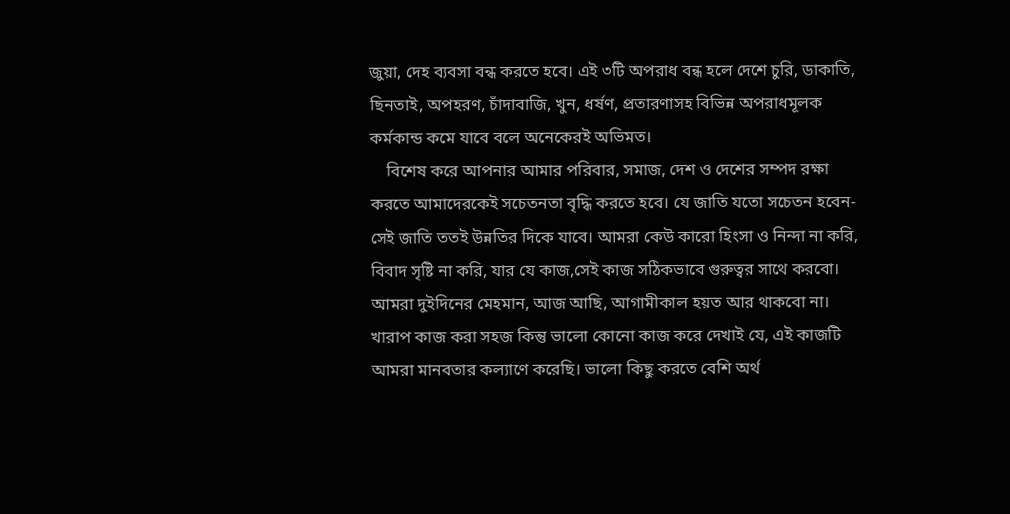জুয়া, দেহ ব্যবসা বন্ধ করতে হবে। এই ৩টি অপরাধ বন্ধ হলে দেশে চুরি, ডাকাতি, ছিনতাই, অপহরণ, চাঁদাবাজি, খুন, ধর্ষণ, প্রতারণাসহ বিভিন্ন অপরাধমূলক কর্মকান্ড কমে যাবে বলে অনেকেরই অভিমত।
    বিশেষ করে আপনার আমার পরিবার, সমাজ, দেশ ও দেশের সম্পদ রক্ষা করতে আমাদেরকেই সচেতনতা বৃদ্ধি করতে হবে। যে জাতি যতো সচেতন হবেন-সেই জাতি ততই উন্নতির দিকে যাবে। আমরা কেউ কারো হিংসা ও নিন্দা না করি, বিবাদ সৃষ্টি না করি, যার যে কাজ,সেই কাজ সঠিকভাবে গুরুত্বর সাথে করবো। আমরা দুইদিনের মেহমান, আজ আছি, আগামীকাল হয়ত আর থাকবো না। খারাপ কাজ করা সহজ কিন্তু ভালো কোনো কাজ করে দেখাই যে, এই কাজটি আমরা মানবতার কল্যাণে করেছি। ভালো কিছু করতে বেশি অর্থ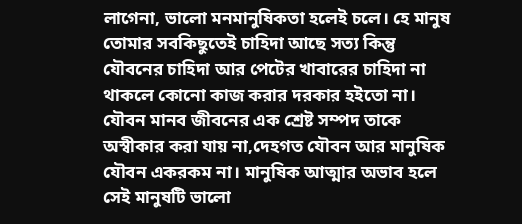লাগেনা, ভালো মনমানুষিকতা হলেই চলে। হে মানুষ তোমার সবকিছুতেই চাহিদা আছে সত্য কিন্তু যৌবনের চাহিদা আর পেটের খাবারের চাহিদা না থাকলে কোনো কাজ করার দরকার হইতো না। যৌবন মানব জীবনের এক শ্রেষ্ট সম্পদ তাকে অস্বীকার করা যায় না,দেহগত যৌবন আর মানুষিক যৌবন একরকম না। মানুষিক আত্মার অভাব হলে সেই মানুষটি ভালো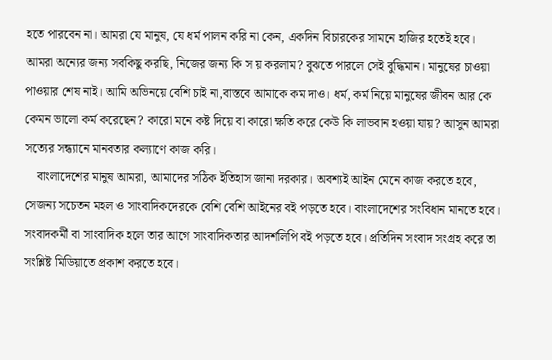হতে পারবেন না। আমরা যে মানুষ, যে ধর্ম পালন করি না কেন, একদিন বিচারকের সামনে হাজির হতেই হবে। আমরা অন্যের জন্য সবকিছু করছি, নিজের জন্য কি স য় করলাম? বুঝতে পারলে সেই বুদ্ধিমান। মানুষের চাওয়া পাওয়ার শেষ নাই। আমি অভিনয়ে বেশি চাই না,বাস্তবে আমাকে কম দাও। ধর্ম, কর্ম নিয়ে মানুষের জীবন আর কে কেমন ভালো কর্ম করেছেন? কারো মনে কষ্ট দিয়ে বা কারো ক্ষতি করে কেউ কি লাভবান হওয়া যায়? আসুন আমরা সত্যের সন্ধ্যানে মানবতার কল্যাণে কাজ করি।
    বাংলাদেশের মানুষ আমরা, আমাদের সঠিক ইতিহাস জানা দরকার। অবশ্যই আইন মেনে কাজ করতে হবে, সেজন্য সচেতন মহল ও সাংবাদিকদেরকে বেশি বেশি আইনের বই পড়তে হবে। বাংলাদেশের সংবিধান মানতে হবে। সংবাদকর্মী বা সাংবাদিক হলে তার আগে সাংবাদিকতার আদর্শলিপি বই পড়তে হবে। প্রতিদিন সংবাদ সংগ্রহ করে তা সংশ্লিষ্ট মিডিয়াতে প্রকাশ করতে হবে।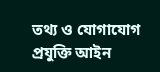তথ্য ও যোগাযোগ প্রযুক্তি আইন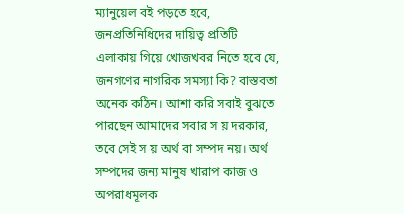ম্যানুয়েল বই পড়তে হবে, জনপ্রতিনিধিদের দায়িত্ব প্রতিটি এলাকায় গিয়ে খোজখবর নিতে হবে যে, জনগণের নাগরিক সমস্যা কি? বাস্তবতা অনেক কঠিন। আশা করি সবাই বুঝতে পারছেন আমাদের সবার স য় দরকার, তবে সেই স য় অর্থ বা সম্পদ নয়। অর্থ সম্পদের জন্য মানুষ খারাপ কাজ ও অপরাধমূলক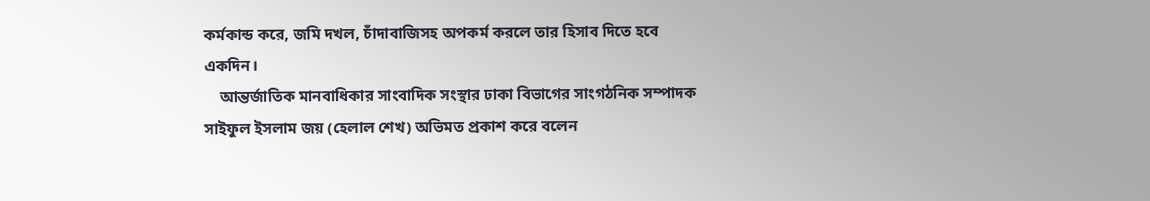কর্মকান্ড করে, জমি দখল, চাঁদাবাজিসহ অপকর্ম করলে তার হিসাব দিতে হবে একদিন।
    আন্তর্জাতিক মানবাধিকার সাংবাদিক সংস্থার ঢাকা বিভাগের সাংগঠনিক সম্পাদক সাইফুল ইসলাম জয় (হেলাল শেখ) অভিমত প্রকাশ করে বলেন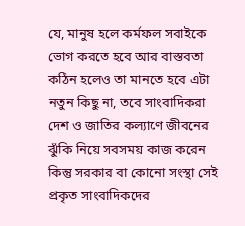যে, মানুষ হলে কর্মফল সবাইকে ভোগ করতে হবে আর বাস্তবতা কঠিন হলেও তা মানতে হবে এটা নতুন কিছু না, তবে সাংবাদিকরা দেশ ও জাতির কল্যাণে জীবনের ঝুঁকি নিয়ে সবসময় কাজ করেন কিন্তু সরকার বা কোনো সংস্থা সেই প্রকৃত সাংবাদিকদের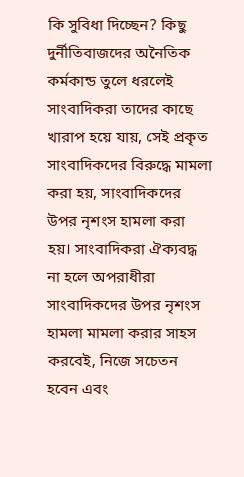কি সুবিধা দিচ্ছেন? কিছু দুর্নীতিবাজদের অনৈতিক কর্মকান্ড তুলে ধরলেই সাংবাদিকরা তাদের কাছে খারাপ হয়ে যায়, সেই প্রকৃত সাংবাদিকদের বিরুদ্ধে মামলা করা হয়, সাংবাদিকদের উপর নৃশংস হামলা করা হয়। সাংবাদিকরা ঐক্যবদ্ধ না হলে অপরাধীরা সাংবাদিকদের উপর নৃশংস হামলা মামলা করার সাহস করবেই, নিজে সচেতন হবেন এবং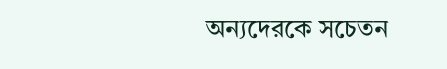অন্যদেরকে সচেতন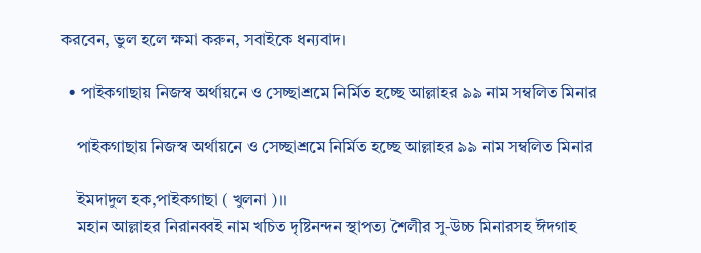করবেন, ভুল হলে ক্ষমা করুন, সবাইকে ধন্যবাদ।

  • পাইকগাছায় নিজস্ব অর্থায়নে ও সেচ্ছাশ্রমে নির্মিত হচ্ছে আল্লাহর ৯৯ নাম সম্বলিত মিনার

    পাইকগাছায় নিজস্ব অর্থায়নে ও সেচ্ছাশ্রমে নির্মিত হচ্ছে আল্লাহর ৯৯ নাম সম্বলিত মিনার

    ইমদাদুল হক,পাইকগাছা ( খুলনা )।।
    মহান আল্লাহর নিরানব্বই নাম খচিত দৃষ্টিনন্দন স্থাপত্য শৈলীর সু-উচ্চ মিনারসহ ঈদগাহ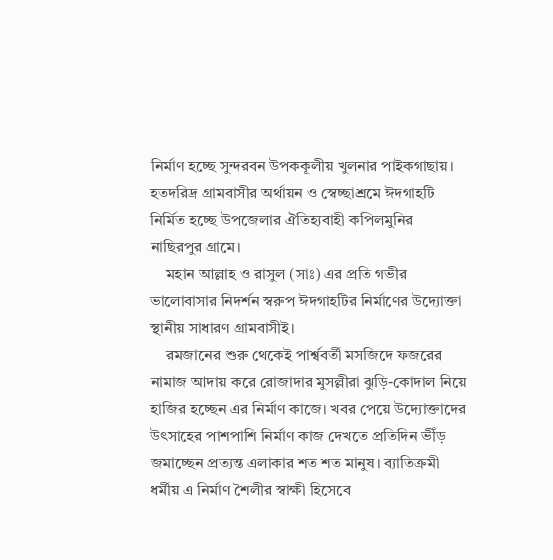নির্মাণ হচ্ছে সুন্দরবন উপককূলীয় খুলনার পাইকগাছায়। হতদরিদ্র গ্রামবাসীর অর্থায়ন ও স্বেচ্ছাশ্রমে ঈদগাহটি নির্মিত হচ্ছে উপজেলার ঐতিহ্যবাহী কপিলমুনির নাছিরপুর গ্রামে।
    মহান আল্লাহ ও রাসুল (সাঃ) এর প্রতি গভীর ভালোবাসার নিদর্শন স্বরুপ ঈদগাহটির নির্মাণের উদ্যোক্তা স্থানীয় সাধারণ গ্রামবাসীই।
    রমজানের শুরু থেকেই পার্শ্ববর্তী মসজিদে ফজরের নামাজ আদায় করে রোজাদার মুসল্লীরা ঝুড়ি-কোদাল নিয়ে হাজির হচ্ছেন এর নির্মাণ কাজে। খবর পেয়ে উদ্যোক্তাদের উৎসাহের পাশপাশি নির্মাণ কাজ দেখতে প্রতিদিন ভীঁড় জমাচ্ছেন প্রত্যন্ত এলাকার শত শত মানুষ। ব্যাতিক্রমী ধর্মীয় এ নির্মাণ শৈলীর স্বাক্ষী হিসেবে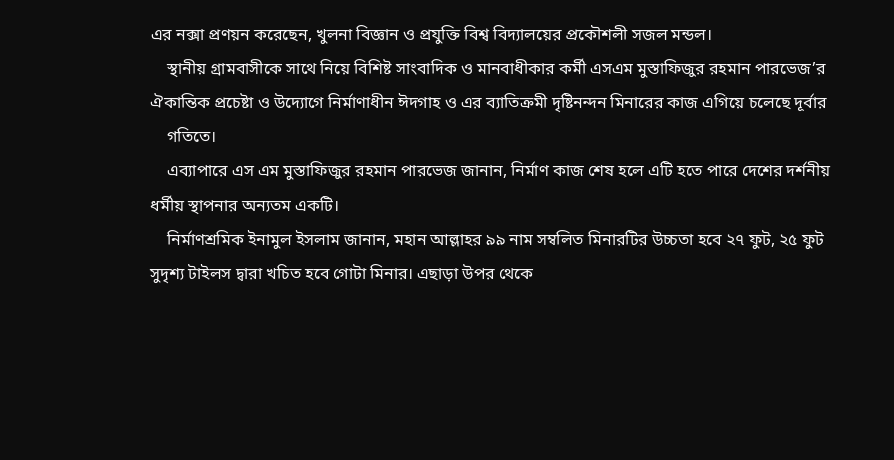এর নক্সা প্রণয়ন করেছেন, খুলনা বিজ্ঞান ও প্রযুক্তি বিশ্ব বিদ্যালয়ের প্রকৌশলী সজল মন্ডল।
    স্থানীয় গ্রামবাসীকে সাথে নিয়ে বিশিষ্ট সাংবাদিক ও মানবাধীকার কর্মী এসএম মুস্তাফিজুর রহমান পারভেজ’র ঐকান্তিক প্রচেষ্টা ও উদ্যোগে নির্মাণাধীন ঈদগাহ ও এর ব্যাতিক্রমী দৃষ্টিনন্দন মিনারের কাজ এগিয়ে চলেছে দূর্বার
    গতিতে।
    এব্যাপারে এস এম মুস্তাফিজুর রহমান পারভেজ জানান, নির্মাণ কাজ শেষ হলে এটি হতে পারে দেশের দর্শনীয় ধর্মীয় স্থাপনার অন্যতম একটি।
    নির্মাণশ্রমিক ইনামুল ইসলাম জানান, মহান আল্লাহর ৯৯ নাম সম্বলিত মিনারটির উচ্চতা হবে ২৭ ফুট, ২৫ ফুট সুদৃশ্য টাইলস দ্বারা খচিত হবে গোটা মিনার। এছাড়া উপর থেকে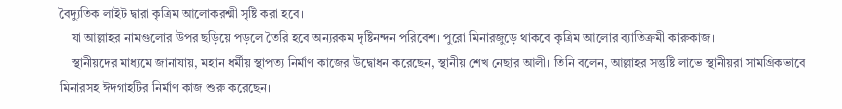বৈদ্যুতিক লাইট দ্বারা কৃত্রিম আলোকরশ্মী সৃষ্টি করা হবে।
    যা আল্লাহর নামগুলোর উপর ছড়িয়ে পড়লে তৈরি হবে অন্যরকম দৃষ্টিনন্দন পরিবেশ। পুরো মিনারজুড়ে থাকবে কৃত্রিম আলোর ব্যাতিক্রমী কারুকাজ।
    স্থানীয়দের মাধ্যমে জানাযায়, মহান ধর্মীয় স্থাপত্য নির্মাণ কাজের উদ্বোধন করেছেন, স্থানীয় শেখ নেছার আলী। তিনি বলেন, আল্লাহর সন্তুষ্টি লাভে স্থানীয়রা সামগ্রিকভাবে মিনারসহ ঈদগাহটির নির্মাণ কাজ শুরু করেছেন।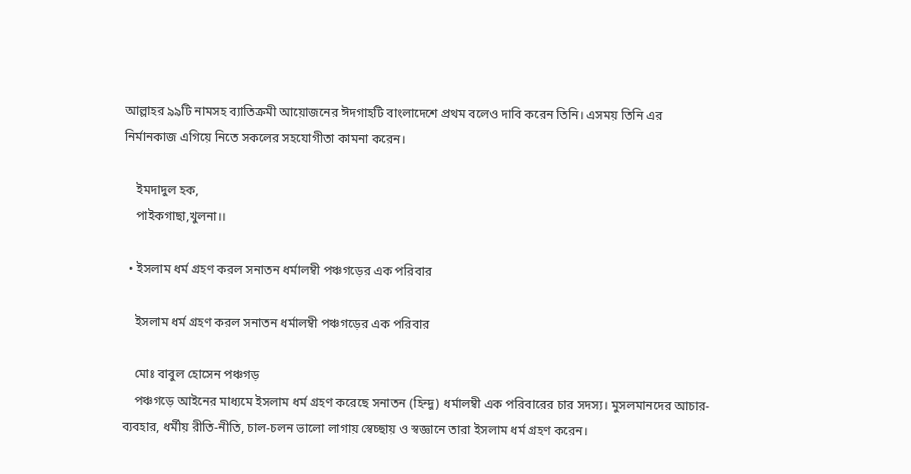আল্লাহর ৯৯টি নামসহ ব্যাতিক্রমী আয়োজনের ঈদগাহটি বাংলাদেশে প্রথম বলেও দাবি করেন তিনি। এসময় তিনি এর নির্মানকাজ এগিয়ে নিতে সকলের সহযোগীতা কামনা করেন।

    ইমদাদুল হক,
    পাইকগাছা,খুলনা।।

  • ইসলাম ধর্ম গ্রহণ করল সনাতন ধর্মালম্বী পঞ্চগড়ের এক পরিবার

    ইসলাম ধর্ম গ্রহণ করল সনাতন ধর্মালম্বী পঞ্চগড়ের এক পরিবার

    মোঃ বাবুল হোসেন পঞ্চগড়
    পঞ্চগড়ে আইনের মাধ্যমে ইসলাম ধর্ম গ্রহণ করেছে সনাতন (হিন্দু) ধর্মালম্বী এক পরিবারের চার সদস্য। মুসলমানদের আচার-ব্যবহার, ধর্মীয় রীতি-নীতি, চাল-চলন ভালো লাগায় স্বেচ্ছায় ও স্বজ্ঞানে তারা ইসলাম ধর্ম গ্রহণ করেন।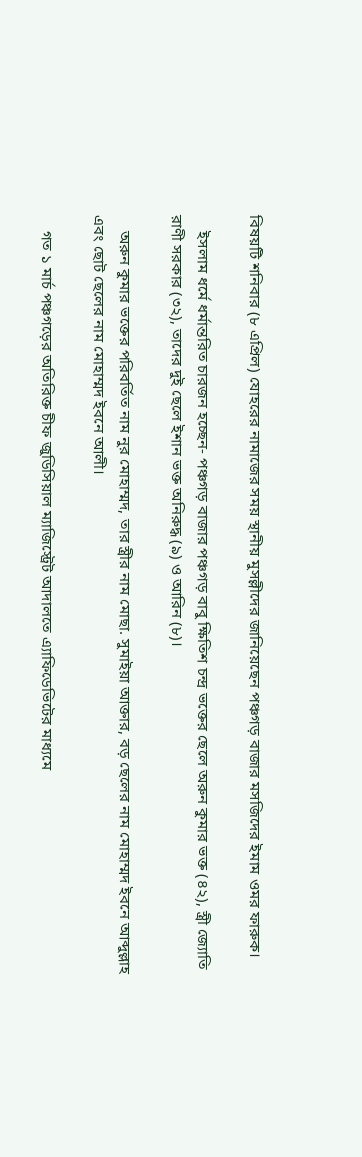বিষয়টি শনিবার (৮ এপ্রিল) যোহরের নামাজের সময় স্থানীয় মুসল্লীদের জানিয়েছেন পঞ্চগড় বাজার মসজিদের ইমাম ওমর ফারুক।

    ইসলাম ধর্মে ধর্মান্তরিত চারজন হচ্ছেন- পঞ্চগড় বাজার পঞ্চগড় বাবু ক্ষিতিশ চন্দ্র ভক্তের ছেলে অরুন কুমার ভক্ত (৪২), স্ত্রী জ্যোতি রাণী সরকার (৩২), তাদের দুই ছেলে ইশান ভক্ত অনিরুদ্ধ (৯) ও আরিন (৮)।

    অরুন কুমার ভক্তের পরিবর্তিত নাম নুর মোহাম্মদ, তার স্ত্রীর নাম মোছা. সুমাইয়া আক্তার, বড় ছেলের নাম মোহাম্মদ ইবনে আব্দুল্লাহ এবং ছোট ছেলের নাম মোহাম্মদ ইবনে আলী।

    গত ১ মার্চ পঞ্চগড়ের অতিরিক্ত চীফ জুডিসিয়াল ম্যাজিস্ট্রেট আদালতে এ্যাফিডেভিটের মাধ্যমে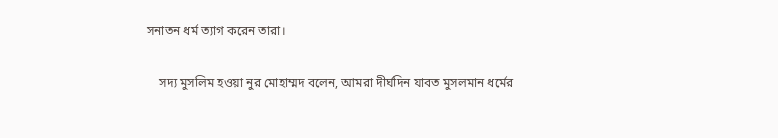সনাতন ধর্ম ত্যাগ করেন তারা।

    সদ্য মুসলিম হওয়া নুর মোহাম্মদ বলেন, আমরা দীর্ঘদিন যাবত মুসলমান ধর্মের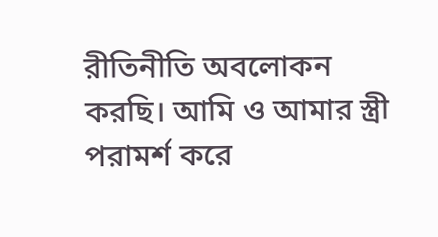রীতিনীতি অবলোকন করছি। আমি ও আমার স্ত্রী পরামর্শ করে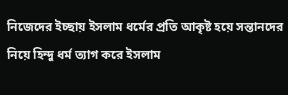নিজেদের ইচ্ছায় ইসলাম ধর্মের প্রতি আকৃষ্ট হয়ে সন্তানদের নিয়ে হিন্দু ধর্ম ত্যাগ করে ইসলাম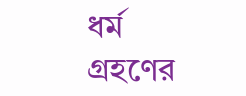ধর্ম গ্রহণের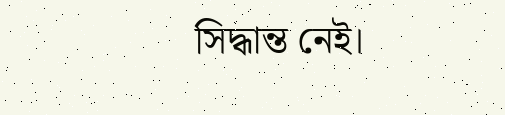সিদ্ধান্ত নেই।